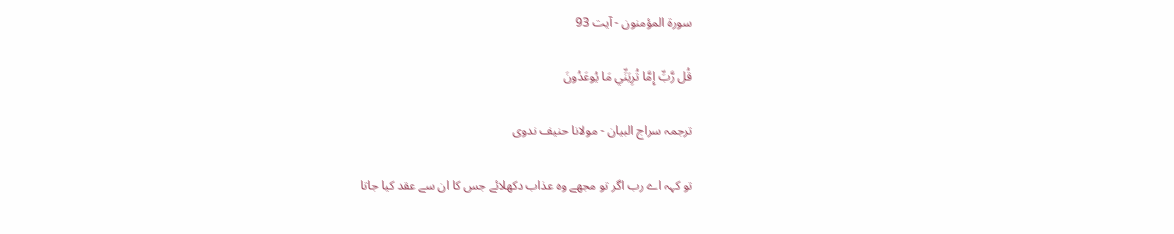سورة المؤمنون - آیت 93

قُل رَّبِّ إِمَّا تُرِيَنِّي مَا يُوعَدُونَ

ترجمہ سراج البیان - مولانا حنیف ندوی

تو کہہ اے رب اگر تو مجھے وہ عذاب دکھلائے جس کا ان سے عقد کیا جاتا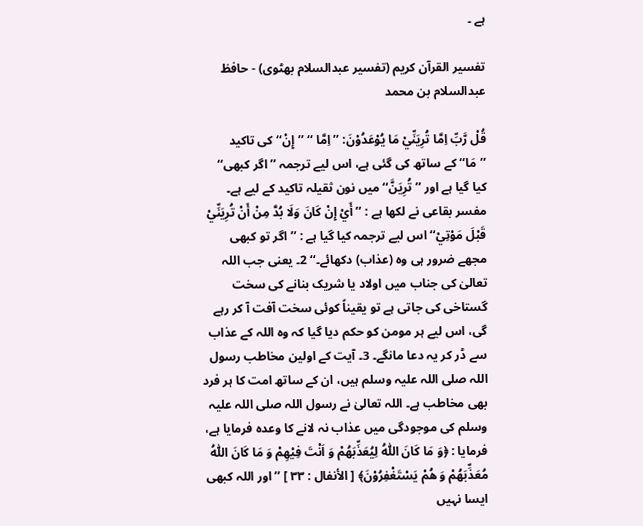ہے ۔

تفسیر القرآن کریم (تفسیر عبدالسلام بھٹوی) - حافظ عبدالسلام بن محمد

قُلْ رَّبِّ اِمَّا تُرِيَنِّيْ مَا يُوْعَدُوْنَ: ’’ اِمَّا ‘‘ ’’إِنْ‘‘ کی تاکید ’’مَا‘‘ کے ساتھ کی گئی ہے، اس لیے ترجمہ ’’اگر کبھی‘‘ کیا گیا ہے اور ’’تُرِيَنَّ‘‘ میں نون ثقیلہ تاکید کے لیے ہے۔ مفسر بقاعی نے لکھا ہے : ’’أَيْ إِنْ كَانَ وَلَا بُدَّ مِنْ أَنْ تُرِيَنِّيْ قَبْلَ مَوْتِيْ‘‘ اس لیے ترجمہ کیا گیا ہے : ’’اگر تو کبھی مجھے ضرور ہی وہ (عذاب) دکھائے۔‘‘ 2۔ یعنی جب اللہ تعالیٰ کی جناب میں اولاد یا شریک بنانے کی سخت گستاخی کی جاتی ہے تو یقیناً کوئی سخت آفت آ کر رہے گی، اس لیے ہر مومن کو حکم دیا گیا کہ وہ اللہ کے عذاب سے ڈر کر یہ دعا مانگے۔ 3۔ آیت کے اولین مخاطب رسول اللہ صلی اللہ علیہ وسلم ہیں، ان کے ساتھ امت کا ہر فرد بھی مخاطب ہے۔ اللہ تعالیٰ نے رسول اللہ صلی اللہ علیہ وسلم کی موجودگی میں عذاب نہ لانے کا وعدہ فرمایا ہے، فرمایا : ﴿وَ مَا كَانَ اللّٰهُ لِيُعَذِّبَهُمْ وَ اَنْتَ فِيْهِمْ وَ مَا كَانَ اللّٰهُ مُعَذِّبَهُمْ وَ هُمْ يَسْتَغْفِرُوْنَ﴾ [ الأنفال : ۳۳ ] ’’اور اللہ کبھی ایسا نہیں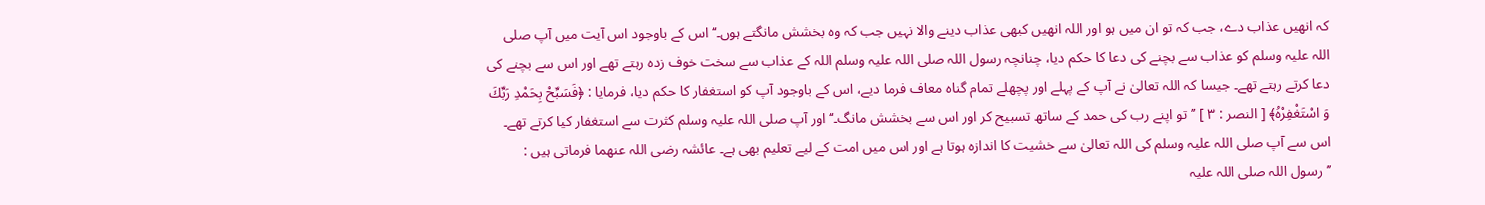کہ انھیں عذاب دے، جب کہ تو ان میں ہو اور اللہ انھیں کبھی عذاب دینے والا نہیں جب کہ وہ بخشش مانگتے ہوں۔‘‘ اس کے باوجود اس آیت میں آپ صلی اللہ علیہ وسلم کو عذاب سے بچنے کی دعا کا حکم دیا، چنانچہ رسول اللہ صلی اللہ علیہ وسلم اللہ کے عذاب سے سخت خوف زدہ رہتے تھے اور اس سے بچنے کی دعا کرتے رہتے تھے۔ جیسا کہ اللہ تعالیٰ نے آپ کے پہلے اور پچھلے تمام گناہ معاف فرما دیے، اس کے باوجود آپ کو استغفار کا حکم دیا، فرمایا : ﴿فَسَبِّحْ بِحَمْدِ رَبِّكَ وَ اسْتَغْفِرْهُ﴾ [ النصر : ۳ ] ’’تو اپنے رب کی حمد کے ساتھ تسبیح کر اور اس سے بخشش مانگ۔‘‘ اور آپ صلی اللہ علیہ وسلم کثرت سے استغفار کیا کرتے تھے۔ اس سے آپ صلی اللہ علیہ وسلم کی اللہ تعالیٰ سے خشیت کا اندازہ ہوتا ہے اور اس میں امت کے لیے تعلیم بھی ہے۔ عائشہ رضی اللہ عنھما فرماتی ہیں : ’’رسول اللہ صلی اللہ علیہ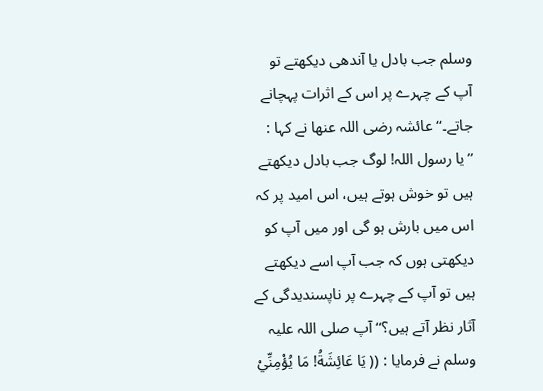وسلم جب بادل یا آندھی دیکھتے تو آپ کے چہرے پر اس کے اثرات پہچانے جاتے۔‘‘ عائشہ رضی اللہ عنھا نے کہا : ’’یا رسول اللہ! لوگ جب بادل دیکھتے ہیں تو خوش ہوتے ہیں، اس امید پر کہ اس میں بارش ہو گی اور میں آپ کو دیکھتی ہوں کہ جب آپ اسے دیکھتے ہیں تو آپ کے چہرے پر ناپسندیدگی کے آثار نظر آتے ہیں؟‘‘ آپ صلی اللہ علیہ وسلم نے فرمایا : (( يَا عَائِشَةُ! مَا يُؤْمِنِّيْ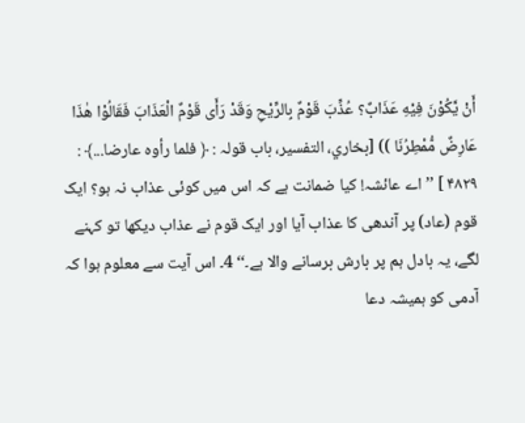أَنْ يَّكُوْنَ فِيْهِ عَذَابٌ؟ عُذِّبَ قَوْمٌ بِالرِّيْحِ وَقَدْ رَأَی قَوْمٌ الْعَذَابَ فَقَالُوْا هٰذَا عَارِضٌ مُّمْطِرُنَا )) [بخاري، التفسیر، باب قولہ : ﴿ فلما رأوہ عارضا...﴾ : ۴۸۲۹ ] ’’اے عائشہ! کیا ضمانت ہے کہ اس میں کوئی عذاب نہ ہو؟ ایک قوم (عاد) پر آندھی کا عذاب آیا اور ایک قوم نے عذاب دیکھا تو کہنے لگے، یہ بادل ہم پر بارش برسانے والا ہے۔‘‘ 4۔ اس آیت سے معلوم ہوا کہ آدمی کو ہمیشہ دعا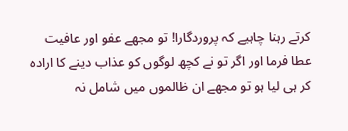کرتے رہنا چاہیے کہ پروردگارا! تو مجھے عفو اور عافیت عطا فرما اور اگر تو نے کچھ لوگوں کو عذاب دینے کا ارادہ کر ہی لیا ہو تو مجھے ان ظالموں میں شامل نہ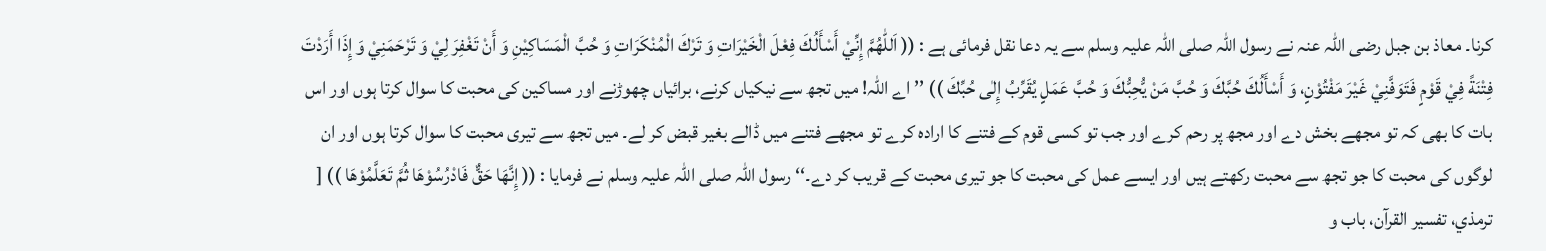کرنا۔ معاذ بن جبل رضی اللہ عنہ نے رسول اللہ صلی اللہ علیہ وسلم سے یہ دعا نقل فرمائی ہے : (( اَللّٰهُمَّ إِنِّيْ أَسْأَلُكَ فِعْلَ الْخَيْرَاتِ وَ تَرْكَ الْمُنْكَرَاتِ وَ حُبَّ الْمَسَاكِيْنِ وَ أَنْ تَغْفِرَ لِيْ وَ تَرْحَمَنِيْ وَ إِذَا أَرَدْتَ فِتْنَةً فِيْ قَوْمٍ فَتَوَفَّنِيْ غَيْرَ مَفْتُوْنٍ، وَ أَسْأَلُكَ حُبَّكَ وَ حُبَّ مَنْ يُّحِبُّكَ وَ حُبَّ عَمَلٍ يُقَرِّبُ إِلٰی حُبِّكَ )) ’’اے اللہ! میں تجھ سے نیکیاں کرنے، برائیاں چھوڑنے اور مساکین کی محبت کا سوال کرتا ہوں اور اس بات کا بھی کہ تو مجھے بخش دے اور مجھ پر رحم کرے اور جب تو کسی قوم کے فتنے کا ارادہ کرے تو مجھے فتنے میں ڈالے بغیر قبض کر لے۔ میں تجھ سے تیری محبت کا سوال کرتا ہوں اور ان لوگوں کی محبت کا جو تجھ سے محبت رکھتے ہیں اور ایسے عمل کی محبت کا جو تیری محبت کے قریب کر دے۔‘‘ رسول اللہ صلی اللہ علیہ وسلم نے فرمایا : (( إِنَّهَا حَقٌّ فَادْرُسُوْهَا ثُمَّ تَعَلَّمُوْهَا )) [ ترمذي، تفسیر القرآن، باب و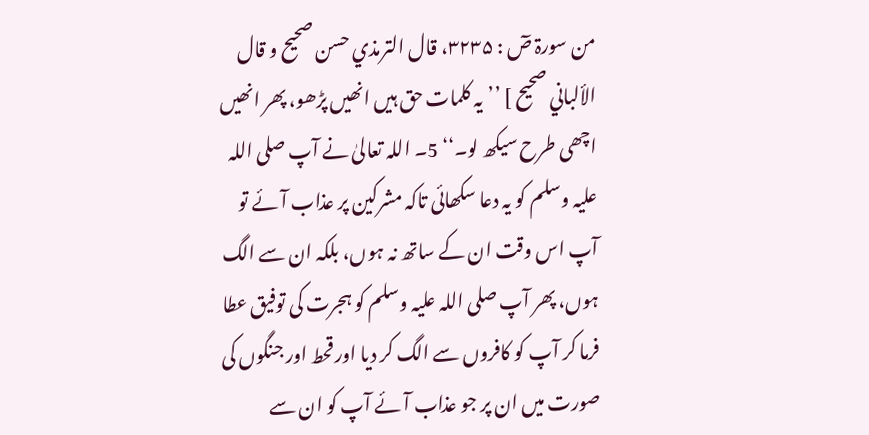من سورۃ صٓ : ۳۲۳۵، قال الترمذي حسن صحیح و قال الألباني صحیح ] ’’یہ کلمات حق ہیں انھیں پڑھو، پھر انھیں اچھی طرح سیکھ لو۔‘‘ 5۔ اللہ تعالیٰ نے آپ صلی اللہ علیہ وسلم کو یہ دعا سکھائی تاکہ مشرکین پر عذاب آئے تو آپ اس وقت ان کے ساتھ نہ ہوں، بلکہ ان سے الگ ہوں، پھر آپ صلی اللہ علیہ وسلم کو ہجرت کی توفیق عطا فرما کر آپ کو کافروں سے الگ کر دیا اور قحط اور جنگوں کی صورت میں ان پر جو عذاب آئے آپ کو ان سے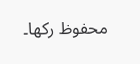محفوظ رکھا۔